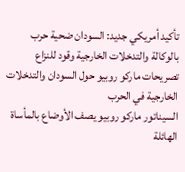تأكيد أمريكي جديد: السودان ضحية حرب بالوكالة والتدخلات الخارجية وقود للنزاع
تصريحات ماركو روبيو حول السودان والتدخلات الخارجية في الحرب
السيناتور ماركو روبيو يصف الأوضاع بالمأساة الهائلة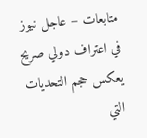متابعات – عاجل نيوز
في اعتراف دولي صريح يعكس حجم التحديات التي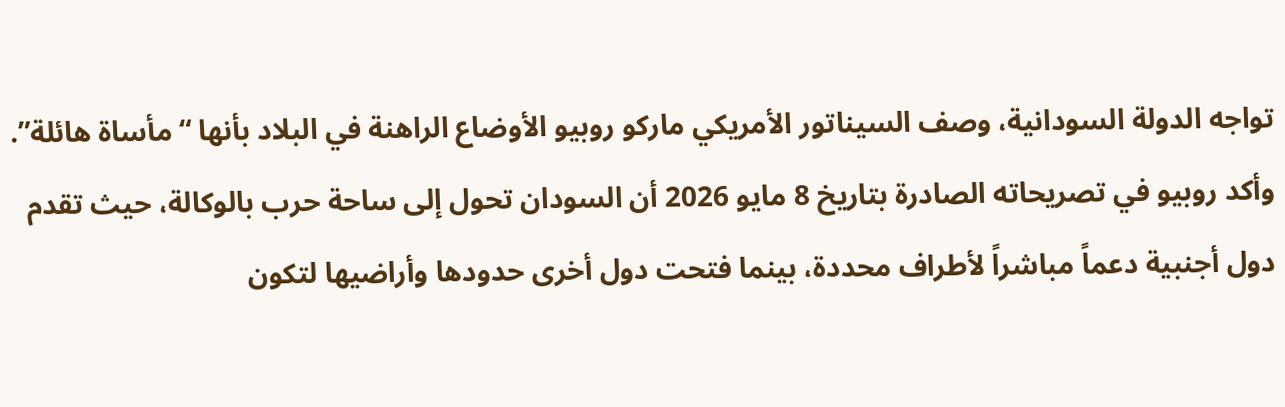تواجه الدولة السودانية، وصف السيناتور الأمريكي ماركو روبيو الأوضاع الراهنة في البلاد بأنها “مأساة هائلة”.
وأكد روبيو في تصريحاته الصادرة بتاريخ 8 مايو 2026 أن السودان تحول إلى ساحة حرب بالوكالة، حيث تقدم دول أجنبية دعماً مباشراً لأطراف محددة، بينما فتحت دول أخرى حدودها وأراضيها لتكون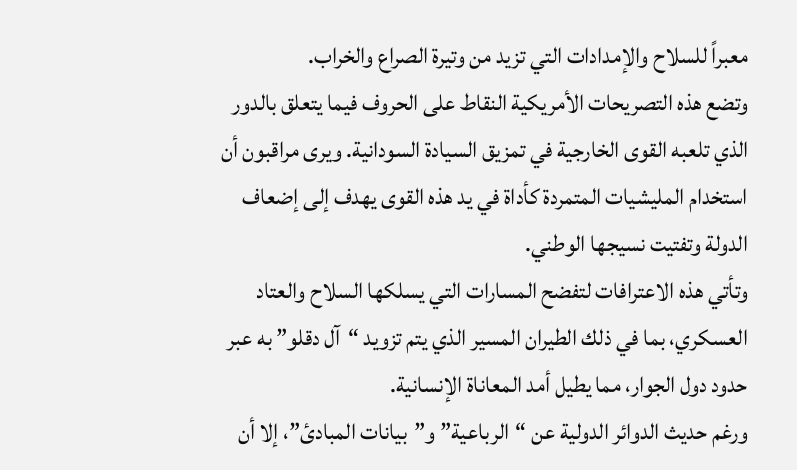معبراً للسلاح والإمدادات التي تزيد من وتيرة الصراع والخراب.
وتضع هذه التصريحات الأمريكية النقاط على الحروف فيما يتعلق بالدور الذي تلعبه القوى الخارجية في تمزيق السيادة السودانية. ويرى مراقبون أن استخدام المليشيات المتمردة كأداة في يد هذه القوى يهدف إلى إضعاف الدولة وتفتيت نسيجها الوطني.
وتأتي هذه الاعترافات لتفضح المسارات التي يسلكها السلاح والعتاد العسكري، بما في ذلك الطيران المسير الذي يتم تزويد “آل دقلو” به عبر حدود دول الجوار، مما يطيل أمد المعاناة الإنسانية.
ورغم حديث الدوائر الدولية عن “الرباعية” و”بيانات المبادئ”، إلا أن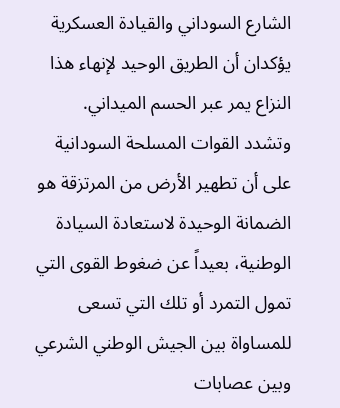الشارع السوداني والقيادة العسكرية يؤكدان أن الطريق الوحيد لإنهاء هذا النزاع يمر عبر الحسم الميداني.
وتشدد القوات المسلحة السودانية على أن تطهير الأرض من المرتزقة هو الضمانة الوحيدة لاستعادة السيادة الوطنية، بعيداً عن ضغوط القوى التي تمول التمرد أو تلك التي تسعى للمساواة بين الجيش الوطني الشرعي وبين عصابات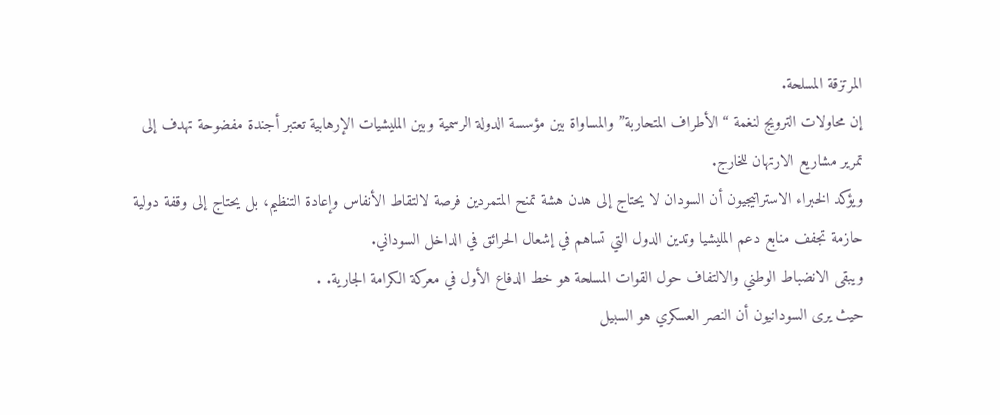المرتزقة المسلحة.
إن محاولات الترويج لنغمة “الأطراف المتحاربة” والمساواة بين مؤسسة الدولة الرسمية وبين المليشيات الإرهابية تعتبر أجندة مفضوحة تهدف إلى تمرير مشاريع الارتهان للخارج.
ويؤكد الخبراء الاستراتيجيون أن السودان لا يحتاج إلى هدن هشة تمنح المتمردين فرصة لالتقاط الأنفاس وإعادة التنظيم، بل يحتاج إلى وقفة دولية حازمة تجفف منابع دعم المليشيا وتدين الدول التي تساهم في إشعال الحرائق في الداخل السوداني.
ويبقى الانضباط الوطني والالتفاف حول القوات المسلحة هو خط الدفاع الأول في معركة الكرامة الجارية. .
حيث يرى السودانيون أن النصر العسكري هو السبيل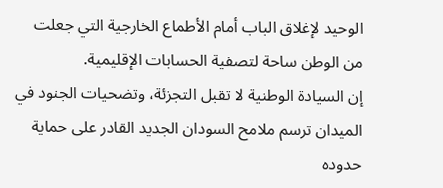الوحيد لإغلاق الباب أمام الأطماع الخارجية التي جعلت من الوطن ساحة لتصفية الحسابات الإقليمية.
إن السيادة الوطنية لا تقبل التجزئة، وتضحيات الجنود في الميدان ترسم ملامح السودان الجديد القادر على حماية حدوده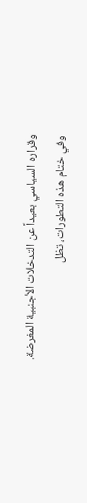وقراره السياسي بعيداً عن التدخلات الأجنبية المغرضة.
وفي ختام هذه التطورات، تظل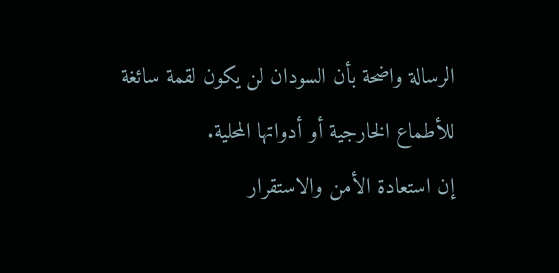الرسالة واضحة بأن السودان لن يكون لقمة سائغة للأطماع الخارجية أو أدواتها المحلية.
إن استعادة الأمن والاستقرار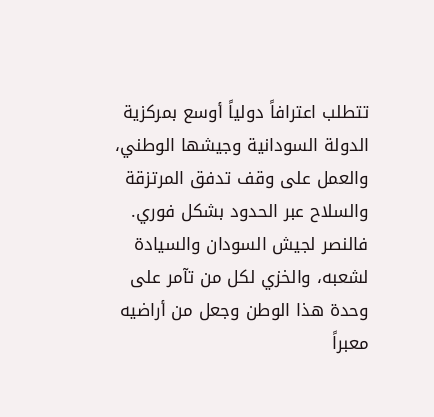تتطلب اعترافاً دولياً أوسع بمركزية الدولة السودانية وجيشها الوطني، والعمل على وقف تدفق المرتزقة والسلاح عبر الحدود بشكل فوري.
فالنصر لجيش السودان والسيادة لشعبه، والخزي لكل من تآمر على وحدة هذا الوطن وجعل من أراضيه معبراً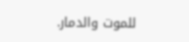للموت والدمار.